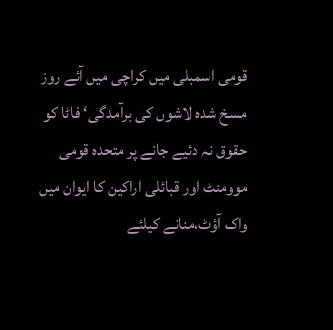قومی اسمبلی میں کراچی میں آئے روز مسخ شدہ لاشوں کی برآمدگی‘ فاٹا کو حقوق نہ دئیے جانے پر متحدہ قومی موومنٹ اور قبائلی اراکین کا ایوان میں واک آؤٹ،منانے کیلئے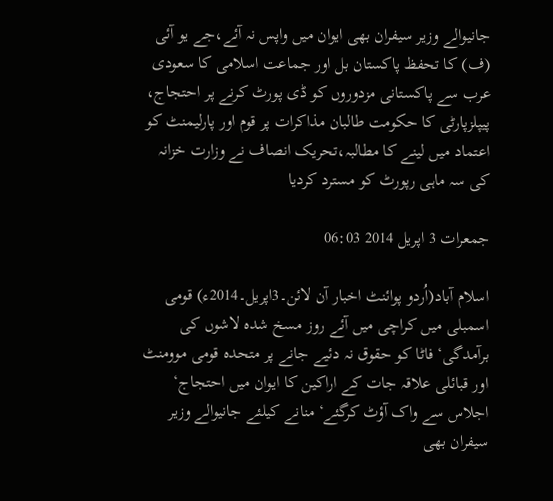جانیوالے وزیر سیفران بھی ایوان میں واپس نہ آئے،جے یو آئی (ف) کا تحفظ پاکستان بل اور جماعت اسلامی کا سعودی عرب سے پاکستانی مزدوروں کو ڈی پورٹ کرنے پر احتجاج، پیپلزپارٹی کا حکومت طالبان مذاکرات پر قوم اور پارلیمنٹ کو اعتماد میں لینے کا مطالبہ،تحریک انصاف نے وزارت خزانہ کی سہ ماہی رپورٹ کو مسترد کردیا

جمعرات 3 اپریل 2014 06:03

اسلام آباد(اُردو پوائنٹ اخبار آن لائن۔3اپریل۔2014ء) قومی اسمبلی میں کراچی میں آئے روز مسخ شدہ لاشوں کی برآمدگی‘ فاٹا کو حقوق نہ دئیے جانے پر متحدہ قومی موومنٹ اور قبائلی علاقہ جات کے اراکین کا ایوان میں احتجاج‘ اجلاس سے واک آؤٹ کرگئے‘ منانے کیلئے جانیوالے وزیر سیفران بھی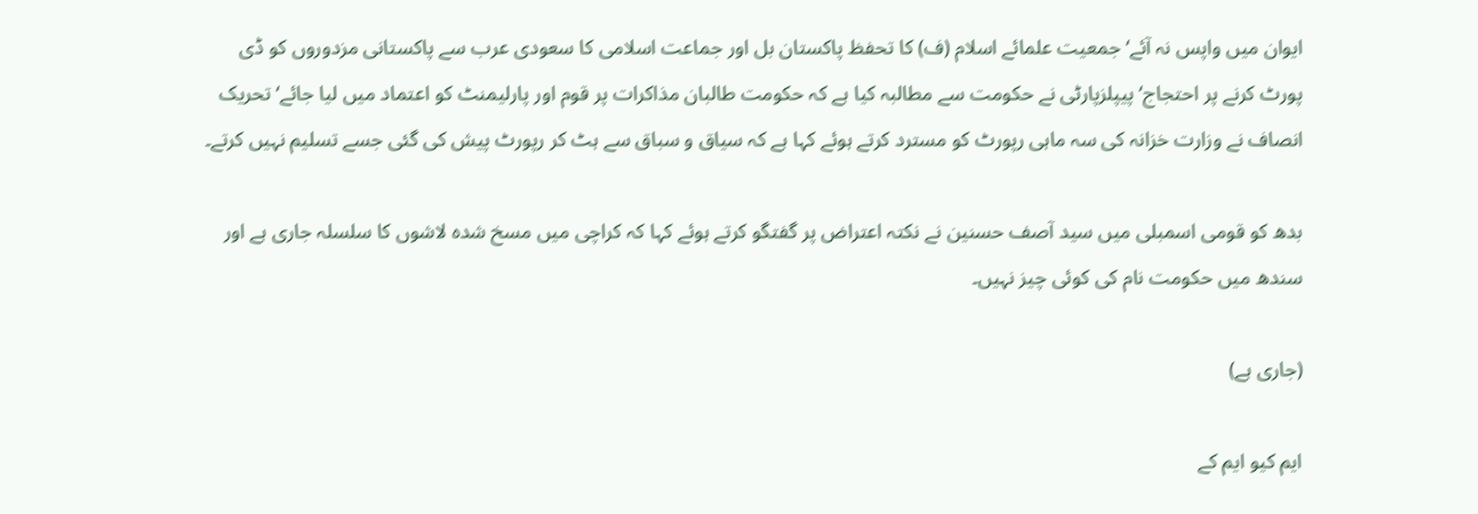ایوان میں واپس نہ آئے‘ جمعیت علمائے اسلام (ف) کا تحفظ پاکستان بل اور جماعت اسلامی کا سعودی عرب سے پاکستانی مزدوروں کو ڈی پورٹ کرنے پر احتجاج‘ پیپلزپارٹی نے حکومت سے مطالبہ کیا ہے کہ حکومت طالبان مذاکرات پر قوم اور پارلیمنٹ کو اعتماد میں لیا جائے‘ تحریک انصاف نے وزارت خزانہ کی سہ ماہی رپورٹ کو مسترد کرتے ہوئے کہا ہے کہ سیاق و سباق سے ہٹ کر رپورٹ پیش کی گئی جسے تسلیم نہیں کرتے۔

بدھ کو قومی اسمبلی میں سید آصف حسنین نے نکتہ اعتراض پر گفتگو کرتے ہوئے کہا کہ کراچی میں مسخ شدہ لاشوں کا سلسلہ جاری ہے اور سندھ میں حکومت نام کی کوئی چیز نہیں۔

(جاری ہے)

ایم کیو ایم کے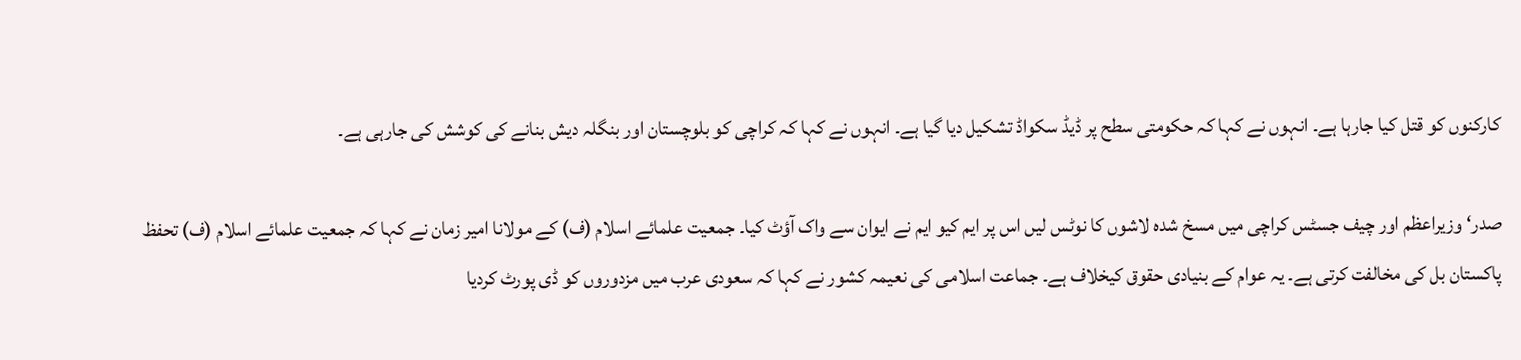کارکنوں کو قتل کیا جارہا ہے۔ انہوں نے کہا کہ حکومتی سطح پر ڈیڈ سکواڈ تشکیل دیا گیا ہے۔ انہوں نے کہا کہ کراچی کو بلوچستان اور بنگلہ دیش بنانے کی کوشش کی جارہی ہے۔

صدر‘ وزیراعظم اور چیف جسٹس کراچی میں مسخ شدہ لاشوں کا نوٹس لیں اس پر ایم کیو ایم نے ایوان سے واک آؤٹ کیا۔ جمعیت علمائے اسلام (ف) کے مولانا امیر زمان نے کہا کہ جمعیت علمائے اسلام (ف) تحفظ پاکستان بل کی مخالفت کرتی ہے۔ یہ عوام کے بنیادی حقوق کیخلاف ہے۔ جماعت اسلامی کی نعیمہ کشور نے کہا کہ سعودی عرب میں مزدوروں کو ڈی پورٹ کردیا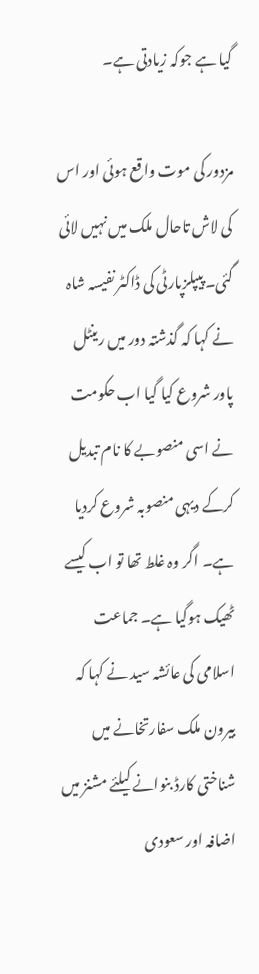گیا ہے جوکہ زیادتی ہے۔

مزدور کی موت واقع ہوئی اور اس کی لاش تاحال ملک میں نہیں لائی گئی۔ پیپلزپارٹی کی ڈاکٹر نفیسہ شاہ نے کہا کہ گذشتہ دور میں رینٹل پاور شروع کیا گیا اب حکومت نے اسی منصوبے کا نام تبدیل کرکے دیہی منصوبہ شروع کردیا ہے۔ اگر وہ غلط تھا تو اب کیسے ٹھیک ہوگیا ہے۔ جماعت اسلامی کی عائشہ سید نے کہا کہ بیرون ملک سفارتخانے میں شناختی کارڈ بنوانے کیلئے مشنز میں اضافہ اور سعودی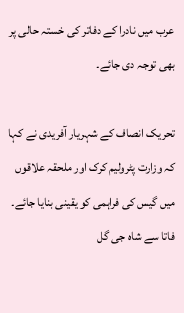عرب میں نادرا کے دفاتر کی خستہ حالی پر بھی توجہ دی جائے۔

تحریک انصاف کے شہریار آفریدی نے کہا کہ وزارت پٹرولیم کرک اور ملحقہ علاقوں میں گیس کی فراہمی کو یقینی بنایا جائے۔ فاتا سے شاہ جی گل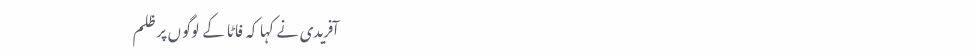آفریدی نے کہا کہ فاٹا کے لوگوں پر ظلم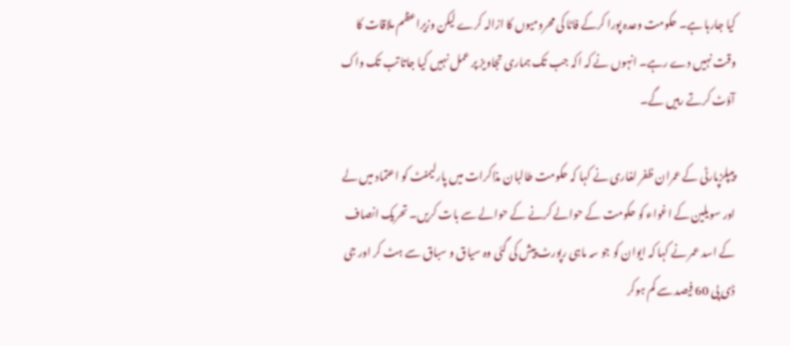کیا جارہا ہے۔ حکومت وعدہ پورا کرکے فاٹا کی محرومیوں کا ازالہ کرے لیکن وزیراعظم ملاقات کا وقت نہیں دے رہے۔ انہوں نے کہ اکہ جب تک ہماری تجاویز پر عمل نہیں کیا جاتا تب تک واک آؤٹ کرتے رہیں گے۔

پیپلزپارٹی کے عمران ظفر لغاری نے کہا کہ حکومت طالبان مذاکرات میں پارلیمنٹ کو اعتماد میں لے اور سویلین کے اغواء کو حکومت کے حوالے کرنے کے حوالے سے بات کریں۔ تحریک انصاف کے اسد عمر نے کہا کہ ایوان کو جو سہ ماہی رپورٹ پیش کی گئی وہ سیاق و سباق سے ہٹ کر اور جی ڈی پی 60 فیصد سے کم ہوکر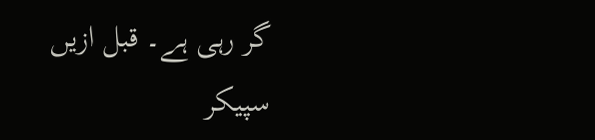گر رہی ہے۔ قبل ازیں سپیکر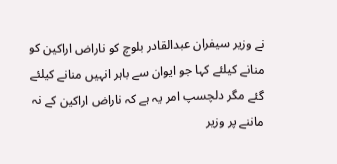نے وزیر سیفران عبدالقادر بلوچ کو ناراض اراکین کو منانے کیلئے کہا جو ایوان سے باہر انہیں منانے کیلئے گئے مگر دلچسپ امر یہ ہے کہ ناراض اراکین کے نہ ماننے پر وزیر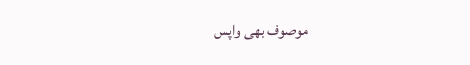موصوف بھی واپس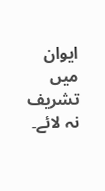ایوان میں تشریف نہ لائے۔